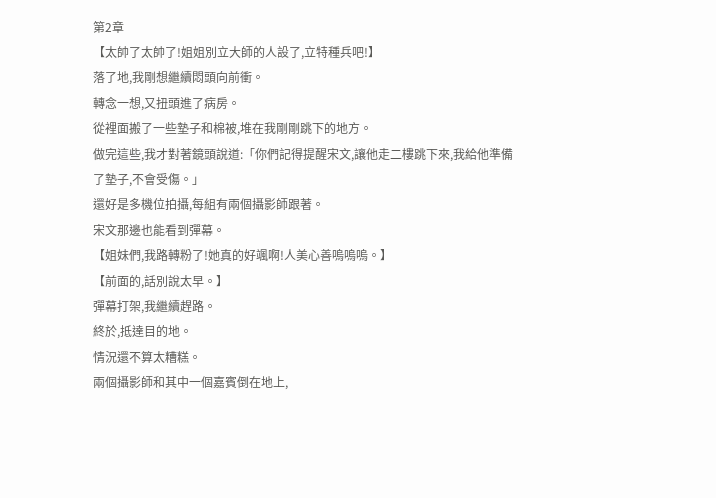第2章
【太帥了太帥了!姐姐別立大師的人設了,立特種兵吧!】
落了地,我剛想繼續悶頭向前衝。
轉念一想,又扭頭進了病房。
從裡面搬了一些墊子和棉被,堆在我剛剛跳下的地方。
做完這些,我才對著鏡頭說道:「你們記得提醒宋文,讓他走二樓跳下來,我給他準備了墊子,不會受傷。」
還好是多機位拍攝,每組有兩個攝影師跟著。
宋文那邊也能看到彈幕。
【姐妹們,我路轉粉了!她真的好颯啊!人美心善嗚嗚嗚。】
【前面的,話別說太早。】
彈幕打架,我繼續趕路。
終於,抵達目的地。
情況還不算太糟糕。
兩個攝影師和其中一個嘉賓倒在地上,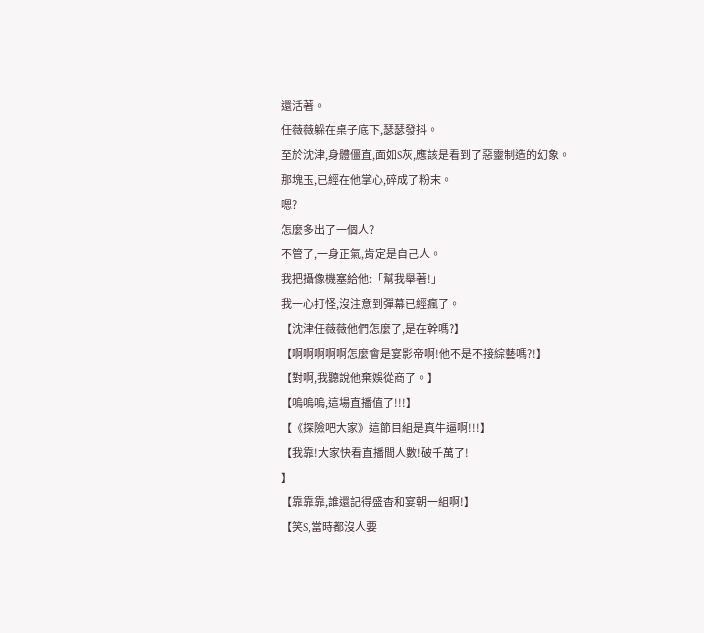還活著。
任薇薇躲在桌子底下,瑟瑟發抖。
至於沈津,身體僵直,面如S灰,應該是看到了惡靈制造的幻象。
那塊玉,已經在他掌心,碎成了粉末。
嗯?
怎麼多出了一個人?
不管了,一身正氣,肯定是自己人。
我把攝像機塞給他:「幫我舉著!」
我一心打怪,沒注意到彈幕已經瘋了。
【沈津任薇薇他們怎麼了,是在幹嗎?】
【啊啊啊啊啊怎麼會是宴影帝啊!他不是不接綜藝嗎?!】
【對啊,我聽說他棄娛從商了。】
【嗚嗚嗚,這場直播值了!!!】
【《探險吧大家》這節目組是真牛逼啊!!!】
【我靠!大家快看直播間人數!破千萬了!
】
【靠靠靠,誰還記得盛杳和宴朝一組啊!】
【笑S,當時都沒人要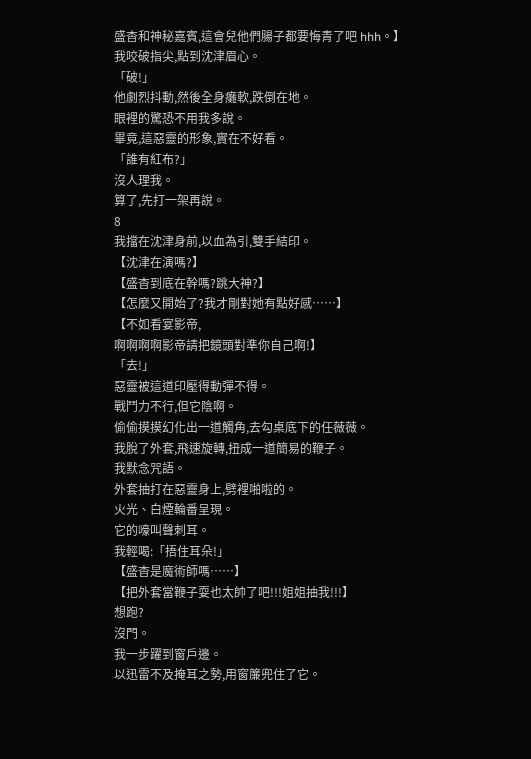盛杳和神秘嘉賓,這會兒他們腸子都要悔青了吧 hhh。】
我咬破指尖,點到沈津眉心。
「破!」
他劇烈抖動,然後全身癱軟,跌倒在地。
眼裡的驚恐不用我多說。
畢竟,這惡靈的形象,實在不好看。
「誰有紅布?」
沒人理我。
算了,先打一架再說。
8
我擋在沈津身前,以血為引,雙手結印。
【沈津在演嗎?】
【盛杳到底在幹嗎?跳大神?】
【怎麼又開始了?我才剛對她有點好感……】
【不如看宴影帝,
啊啊啊啊影帝請把鏡頭對準你自己啊!】
「去!」
惡靈被這道印壓得動彈不得。
戰鬥力不行,但它陰啊。
偷偷摸摸幻化出一道觸角,去勾桌底下的任薇薇。
我脫了外套,飛速旋轉,扭成一道簡易的鞭子。
我默念咒語。
外套抽打在惡靈身上,劈裡啪啦的。
火光、白煙輪番呈現。
它的嚎叫聲刺耳。
我輕喝:「捂住耳朵!」
【盛杳是魔術師嗎……】
【把外套當鞭子耍也太帥了吧!!!姐姐抽我!!!】
想跑?
沒門。
我一步躍到窗戶邊。
以迅雷不及掩耳之勢,用窗簾兜住了它。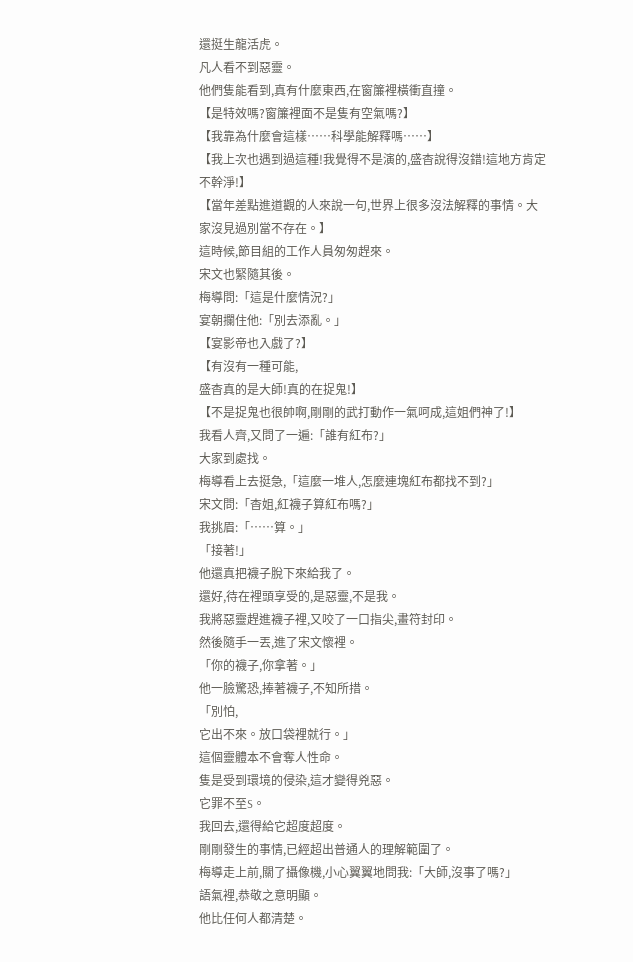還挺生龍活虎。
凡人看不到惡靈。
他們隻能看到,真有什麼東西,在窗簾裡橫衝直撞。
【是特效嗎?窗簾裡面不是隻有空氣嗎?】
【我靠為什麼會這樣……科學能解釋嗎……】
【我上次也遇到過這種!我覺得不是演的,盛杳說得沒錯!這地方肯定不幹淨!】
【當年差點進道觀的人來說一句,世界上很多沒法解釋的事情。大家沒見過別當不存在。】
這時候,節目組的工作人員匆匆趕來。
宋文也緊隨其後。
梅導問:「這是什麼情況?」
宴朝攔住他:「別去添亂。」
【宴影帝也入戲了?】
【有沒有一種可能,
盛杳真的是大師!真的在捉鬼!】
【不是捉鬼也很帥啊,剛剛的武打動作一氣呵成,這姐們神了!】
我看人齊,又問了一遍:「誰有紅布?」
大家到處找。
梅導看上去挺急,「這麼一堆人,怎麼連塊紅布都找不到?」
宋文問:「杳姐,紅襪子算紅布嗎?」
我挑眉:「……算。」
「接著!」
他還真把襪子脫下來給我了。
還好,待在裡頭享受的,是惡靈,不是我。
我將惡靈趕進襪子裡,又咬了一口指尖,畫符封印。
然後隨手一丟,進了宋文懷裡。
「你的襪子,你拿著。」
他一臉驚恐,捧著襪子,不知所措。
「別怕,
它出不來。放口袋裡就行。」
這個靈體本不會奪人性命。
隻是受到環境的侵染,這才變得兇惡。
它罪不至S。
我回去,還得給它超度超度。
剛剛發生的事情,已經超出普通人的理解範圍了。
梅導走上前,關了攝像機,小心翼翼地問我:「大師,沒事了嗎?」
語氣裡,恭敬之意明顯。
他比任何人都清楚。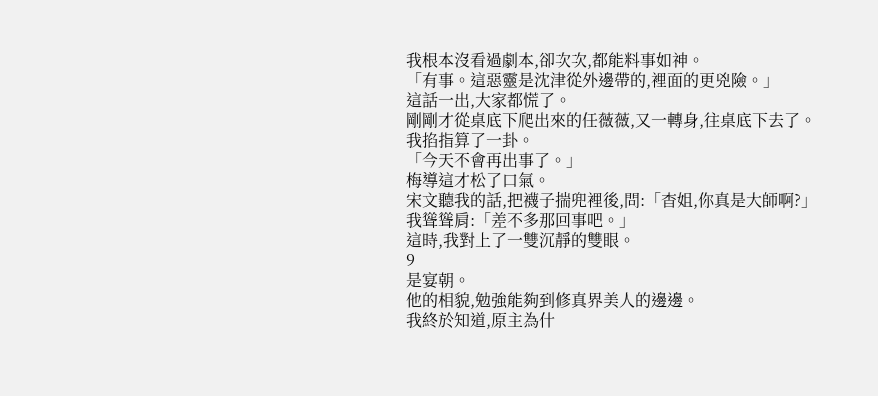我根本沒看過劇本,卻次次,都能料事如神。
「有事。這惡靈是沈津從外邊帶的,裡面的更兇險。」
這話一出,大家都慌了。
剛剛才從桌底下爬出來的任薇薇,又一轉身,往桌底下去了。
我掐指算了一卦。
「今天不會再出事了。」
梅導這才松了口氣。
宋文聽我的話,把襪子揣兜裡後,問:「杳姐,你真是大師啊?」
我聳聳肩:「差不多那回事吧。」
這時,我對上了一雙沉靜的雙眼。
9
是宴朝。
他的相貌,勉強能夠到修真界美人的邊邊。
我終於知道,原主為什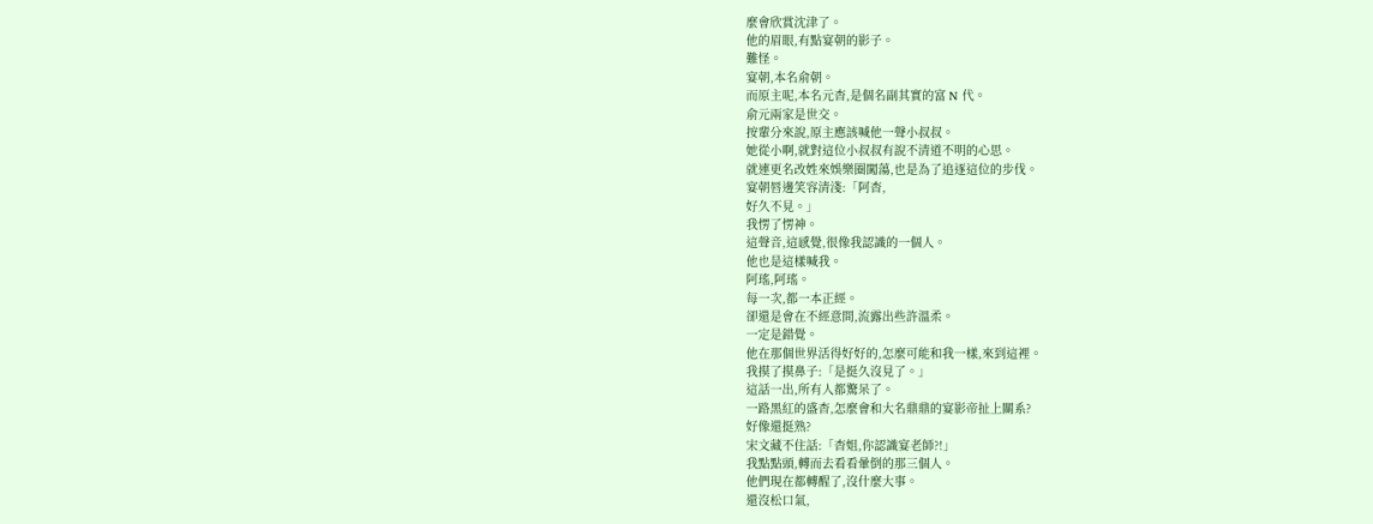麼會欣賞沈津了。
他的眉眼,有點宴朝的影子。
難怪。
宴朝,本名俞朝。
而原主呢,本名元杳,是個名副其實的富 N 代。
俞元兩家是世交。
按輩分來說,原主應該喊他一聲小叔叔。
她從小啊,就對這位小叔叔有說不清道不明的心思。
就連更名改姓來娛樂圈闖蕩,也是為了追逐這位的步伐。
宴朝唇邊笑容清淺:「阿杳,
好久不見。」
我愣了愣神。
這聲音,這感覺,很像我認識的一個人。
他也是這樣喊我。
阿瑤,阿瑤。
每一次,都一本正經。
卻還是會在不經意間,流露出些許溫柔。
一定是錯覺。
他在那個世界活得好好的,怎麼可能和我一樣,來到這裡。
我摸了摸鼻子:「是挺久沒見了。」
這話一出,所有人都驚呆了。
一路黑紅的盛杳,怎麼會和大名鼎鼎的宴影帝扯上關系?
好像還挺熟?
宋文藏不住話:「杳姐,你認識宴老師?!」
我點點頭,轉而去看看暈倒的那三個人。
他們現在都轉醒了,沒什麼大事。
還沒松口氣,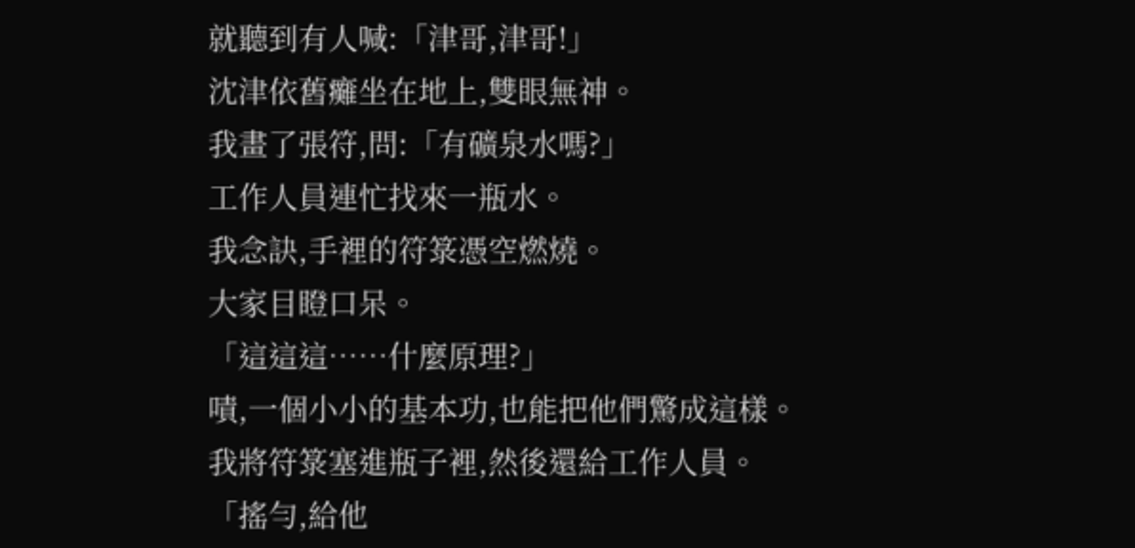就聽到有人喊:「津哥,津哥!」
沈津依舊癱坐在地上,雙眼無神。
我畫了張符,問:「有礦泉水嗎?」
工作人員連忙找來一瓶水。
我念訣,手裡的符箓憑空燃燒。
大家目瞪口呆。
「這這這……什麼原理?」
嘖,一個小小的基本功,也能把他們驚成這樣。
我將符箓塞進瓶子裡,然後還給工作人員。
「搖勻,給他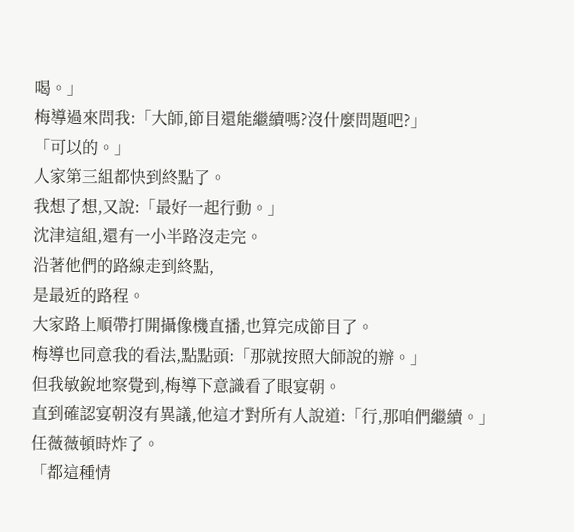喝。」
梅導過來問我:「大師,節目還能繼續嗎?沒什麼問題吧?」
「可以的。」
人家第三組都快到終點了。
我想了想,又說:「最好一起行動。」
沈津這組,還有一小半路沒走完。
沿著他們的路線走到終點,
是最近的路程。
大家路上順帶打開攝像機直播,也算完成節目了。
梅導也同意我的看法,點點頭:「那就按照大師說的辦。」
但我敏銳地察覺到,梅導下意識看了眼宴朝。
直到確認宴朝沒有異議,他這才對所有人說道:「行,那咱們繼續。」
任薇薇頓時炸了。
「都這種情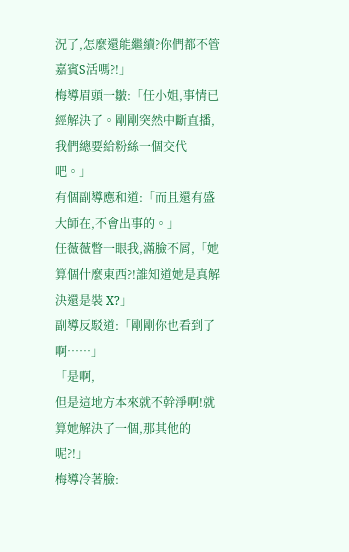況了,怎麼還能繼續?你們都不管嘉賓S活嗎?!」
梅導眉頭一皺:「任小姐,事情已經解決了。剛剛突然中斷直播,我們總要給粉絲一個交代吧。」
有個副導應和道:「而且還有盛大師在,不會出事的。」
任薇薇瞥一眼我,滿臉不屑,「她算個什麼東西?!誰知道她是真解決還是裝 X?」
副導反駁道:「剛剛你也看到了啊……」
「是啊,
但是這地方本來就不幹淨啊!就算她解決了一個,那其他的呢?!」
梅導冷著臉: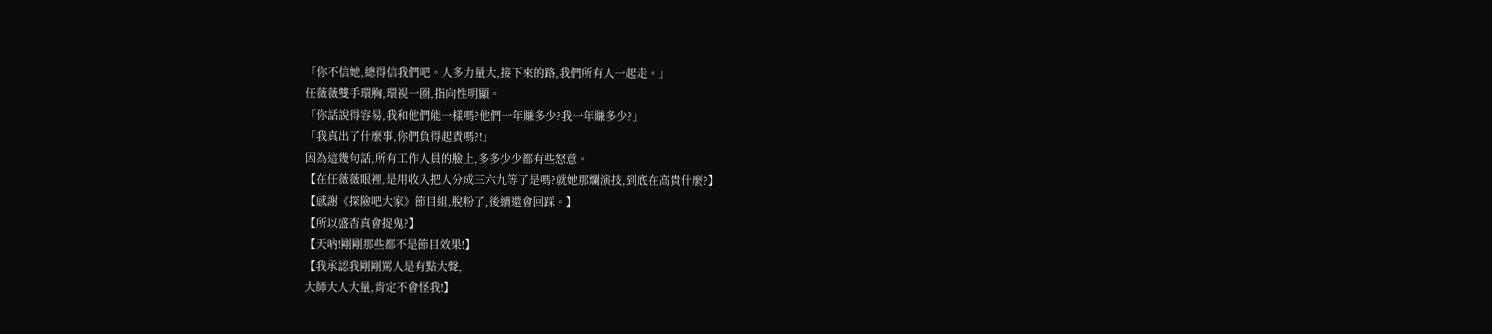「你不信她,總得信我們吧。人多力量大,接下來的路,我們所有人一起走。」
任薇薇雙手環胸,環視一圈,指向性明顯。
「你話說得容易,我和他們能一樣嗎?他們一年賺多少?我一年賺多少?」
「我真出了什麼事,你們負得起責嗎?!」
因為這幾句話,所有工作人員的臉上,多多少少都有些怒意。
【在任薇薇眼裡,是用收入把人分成三六九等了是嗎?就她那爛演技,到底在高貴什麼?】
【感謝《探險吧大家》節目組,脫粉了,後續還會回踩。】
【所以盛杳真會捉鬼?】
【天吶!剛剛那些都不是節目效果!】
【我承認我剛剛罵人是有點大聲,
大師大人大量,肯定不會怪我!】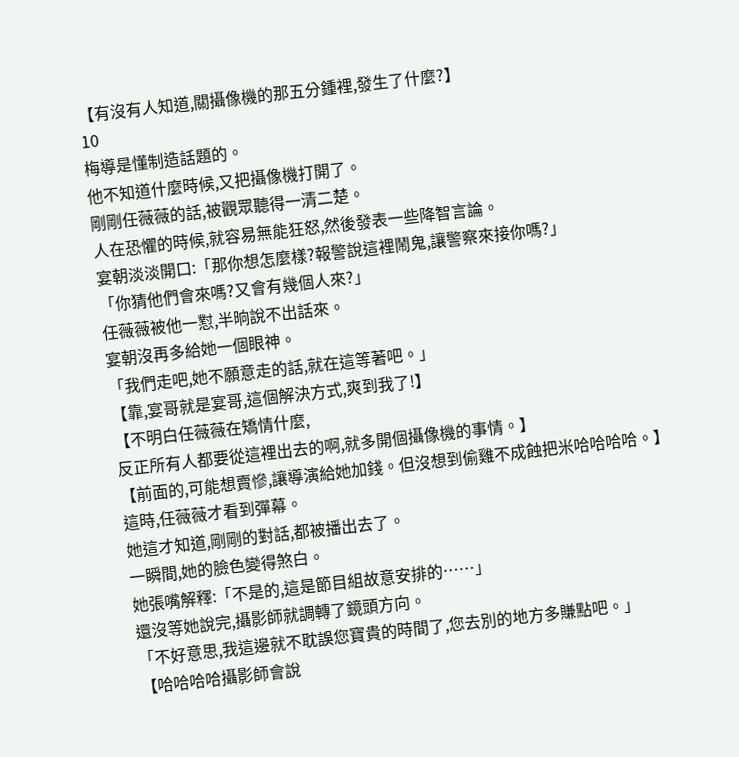【有沒有人知道,關攝像機的那五分鍾裡,發生了什麼?】
10
梅導是懂制造話題的。
他不知道什麼時候,又把攝像機打開了。
剛剛任薇薇的話,被觀眾聽得一清二楚。
人在恐懼的時候,就容易無能狂怒,然後發表一些降智言論。
宴朝淡淡開口:「那你想怎麼樣?報警說這裡鬧鬼,讓警察來接你嗎?」
「你猜他們會來嗎?又會有幾個人來?」
任薇薇被他一懟,半晌說不出話來。
宴朝沒再多給她一個眼神。
「我們走吧,她不願意走的話,就在這等著吧。」
【靠,宴哥就是宴哥,這個解決方式,爽到我了!】
【不明白任薇薇在矯情什麼,
反正所有人都要從這裡出去的啊,就多開個攝像機的事情。】
【前面的,可能想賣慘,讓導演給她加錢。但沒想到偷雞不成蝕把米哈哈哈哈。】
這時,任薇薇才看到彈幕。
她這才知道,剛剛的對話,都被播出去了。
一瞬間,她的臉色變得煞白。
她張嘴解釋:「不是的,這是節目組故意安排的……」
還沒等她說完,攝影師就調轉了鏡頭方向。
「不好意思,我這邊就不耽誤您寶貴的時間了,您去別的地方多賺點吧。」
【哈哈哈哈攝影師會說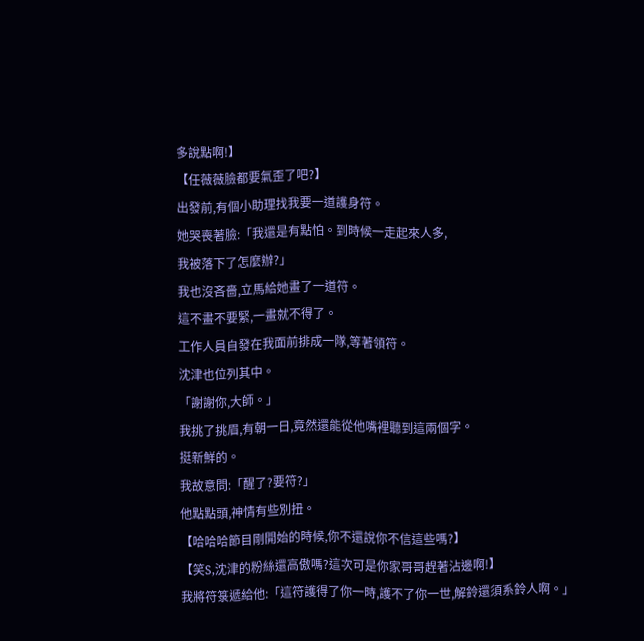多說點啊!】
【任薇薇臉都要氣歪了吧?】
出發前,有個小助理找我要一道護身符。
她哭喪著臉:「我還是有點怕。到時候一走起來人多,
我被落下了怎麼辦?」
我也沒吝嗇,立馬給她畫了一道符。
這不畫不要緊,一畫就不得了。
工作人員自發在我面前排成一隊,等著領符。
沈津也位列其中。
「謝謝你,大師。」
我挑了挑眉,有朝一日,竟然還能從他嘴裡聽到這兩個字。
挺新鮮的。
我故意問:「醒了?要符?」
他點點頭,神情有些別扭。
【哈哈哈節目剛開始的時候,你不還說你不信這些嗎?】
【笑S,沈津的粉絲還高傲嗎?這次可是你家哥哥趕著沾邊啊!】
我將符箓遞給他:「這符護得了你一時,護不了你一世,解鈴還須系鈴人啊。」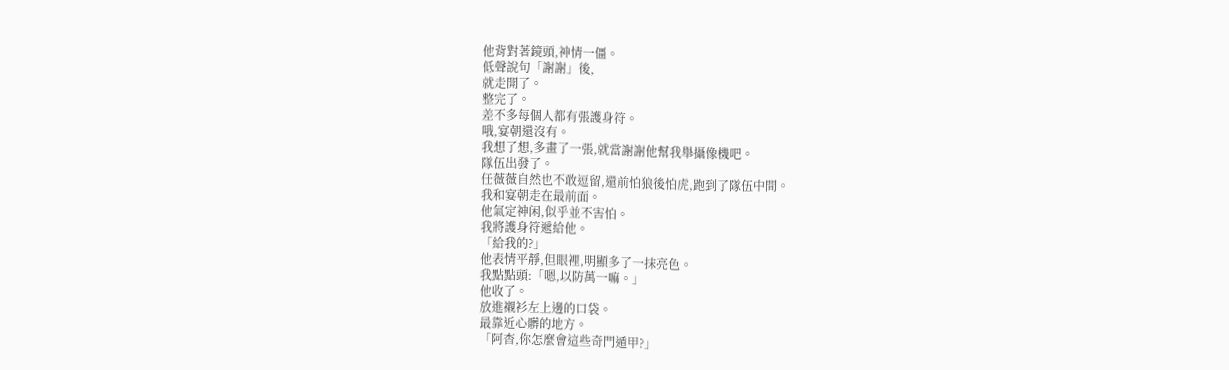他背對著鏡頭,神情一僵。
低聲說句「謝謝」後,
就走開了。
整完了。
差不多每個人都有張護身符。
哦,宴朝還沒有。
我想了想,多畫了一張,就當謝謝他幫我舉攝像機吧。
隊伍出發了。
任薇薇自然也不敢逗留,還前怕狼後怕虎,跑到了隊伍中間。
我和宴朝走在最前面。
他氣定神闲,似乎並不害怕。
我將護身符遞給他。
「給我的?」
他表情平靜,但眼裡,明顯多了一抹亮色。
我點點頭:「嗯,以防萬一嘛。」
他收了。
放進襯衫左上邊的口袋。
最靠近心髒的地方。
「阿杳,你怎麼會這些奇門遁甲?」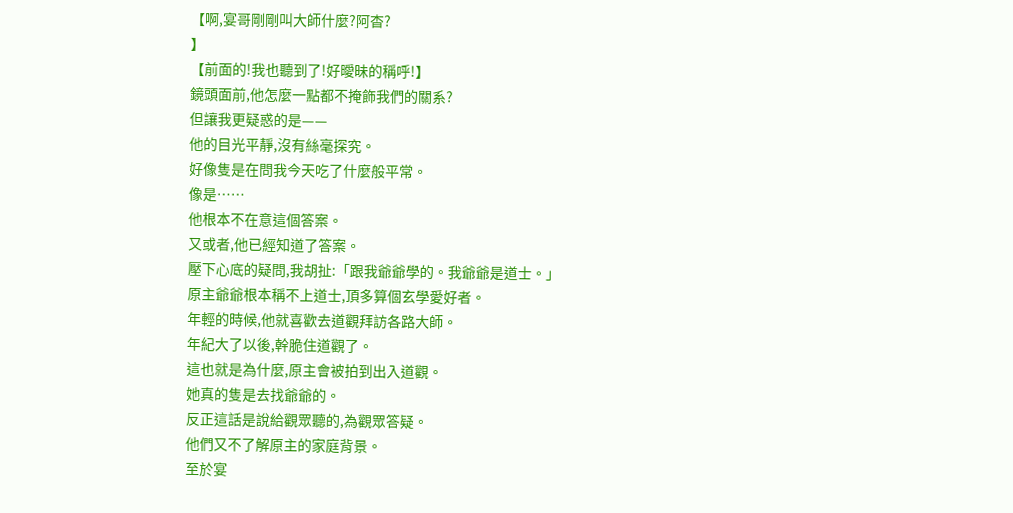【啊,宴哥剛剛叫大師什麼?阿杳?
】
【前面的!我也聽到了!好曖昧的稱呼!】
鏡頭面前,他怎麼一點都不掩飾我們的關系?
但讓我更疑惑的是——
他的目光平靜,沒有絲毫探究。
好像隻是在問我今天吃了什麼般平常。
像是……
他根本不在意這個答案。
又或者,他已經知道了答案。
壓下心底的疑問,我胡扯:「跟我爺爺學的。我爺爺是道士。」
原主爺爺根本稱不上道士,頂多算個玄學愛好者。
年輕的時候,他就喜歡去道觀拜訪各路大師。
年紀大了以後,幹脆住道觀了。
這也就是為什麼,原主會被拍到出入道觀。
她真的隻是去找爺爺的。
反正這話是說給觀眾聽的,為觀眾答疑。
他們又不了解原主的家庭背景。
至於宴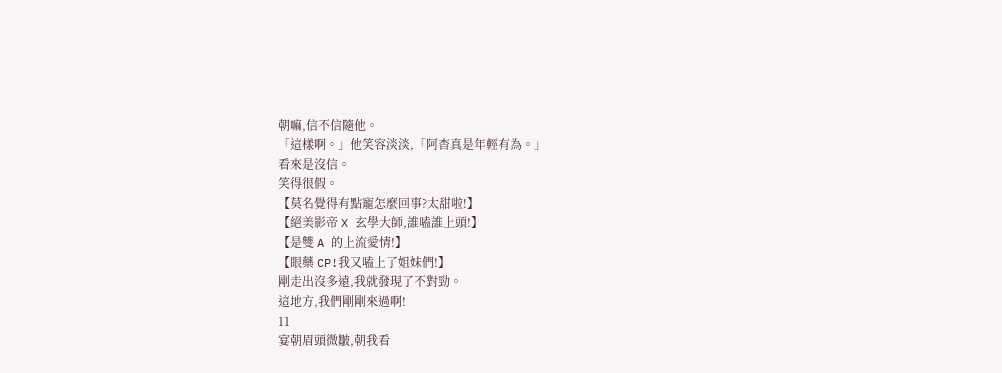朝嘛,信不信隨他。
「這樣啊。」他笑容淡淡,「阿杳真是年輕有為。」
看來是沒信。
笑得很假。
【莫名覺得有點寵怎麼回事?太甜啦!】
【絕美影帝 X 玄學大師,誰嗑誰上頭!】
【是雙 A 的上流愛情!】
【眼藥 CP!我又嗑上了姐妹們!】
剛走出沒多遠,我就發現了不對勁。
這地方,我們剛剛來過啊!
11
宴朝眉頭微皺,朝我看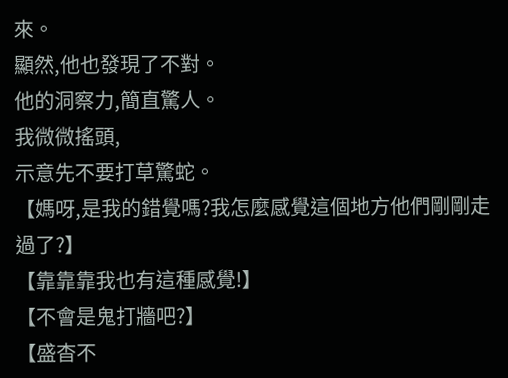來。
顯然,他也發現了不對。
他的洞察力,簡直驚人。
我微微搖頭,
示意先不要打草驚蛇。
【媽呀,是我的錯覺嗎?我怎麼感覺這個地方他們剛剛走過了?】
【靠靠靠我也有這種感覺!】
【不會是鬼打牆吧?】
【盛杳不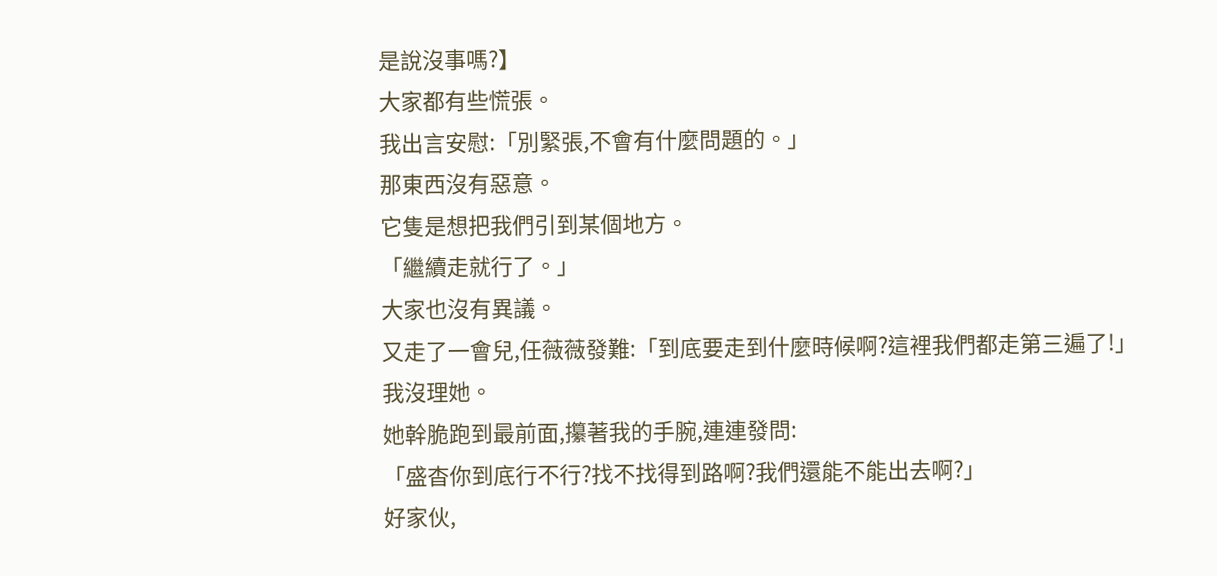是說沒事嗎?】
大家都有些慌張。
我出言安慰:「別緊張,不會有什麼問題的。」
那東西沒有惡意。
它隻是想把我們引到某個地方。
「繼續走就行了。」
大家也沒有異議。
又走了一會兒,任薇薇發難:「到底要走到什麼時候啊?這裡我們都走第三遍了!」
我沒理她。
她幹脆跑到最前面,攥著我的手腕,連連發問:
「盛杳你到底行不行?找不找得到路啊?我們還能不能出去啊?」
好家伙,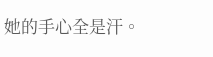她的手心全是汗。